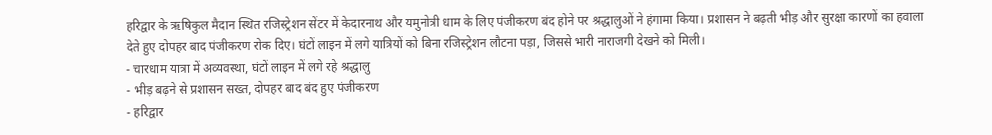हरिद्वार के ऋषिकुल मैदान स्थित रजिस्ट्रेशन सेंटर में केदारनाथ और यमुनोत्री धाम के लिए पंजीकरण बंद होने पर श्रद्धालुओं ने हंगामा किया। प्रशासन ने बढ़ती भीड़ और सुरक्षा कारणों का हवाला देते हुए दोपहर बाद पंजीकरण रोक दिए। घंटों लाइन में लगे यात्रियों को बिना रजिस्ट्रेशन लौटना पड़ा, जिससे भारी नाराजगी देखने को मिली।
- चारधाम यात्रा में अव्यवस्था, घंटों लाइन में लगे रहे श्रद्धालु
- भीड़ बढ़ने से प्रशासन सख्त, दोपहर बाद बंद हुए पंजीकरण
- हरिद्वार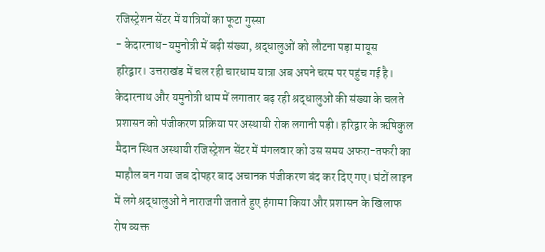रजिस्ट्रेशन सेंटर में यात्रियों का फूटा गुस्सा
- केदारनाथ-यमुनोत्री में बढ़ी संख्या, श्रद्धालुओं को लौटना पड़ा मायूस
हरिद्वार। उत्तराखंड में चल रही चारधाम यात्रा अब अपने चरम पर पहुंच गई है। केदारनाथ और यमुनोत्री धाम में लगातार बढ़ रही श्रद्धालुओं की संख्या के चलते प्रशासन को पंजीकरण प्रक्रिया पर अस्थायी रोक लगानी पड़ी। हरिद्वार के ऋषिकुल मैदान स्थित अस्थायी रजिस्ट्रेशन सेंटर में मंगलवार को उस समय अफरा-तफरी का माहौल बन गया जब दोपहर बाद अचानक पंजीकरण बंद कर दिए गए। घंटों लाइन में लगे श्रद्धालुओं ने नाराजगी जताते हुए हंगामा किया और प्रशासन के खिलाफ रोष व्यक्त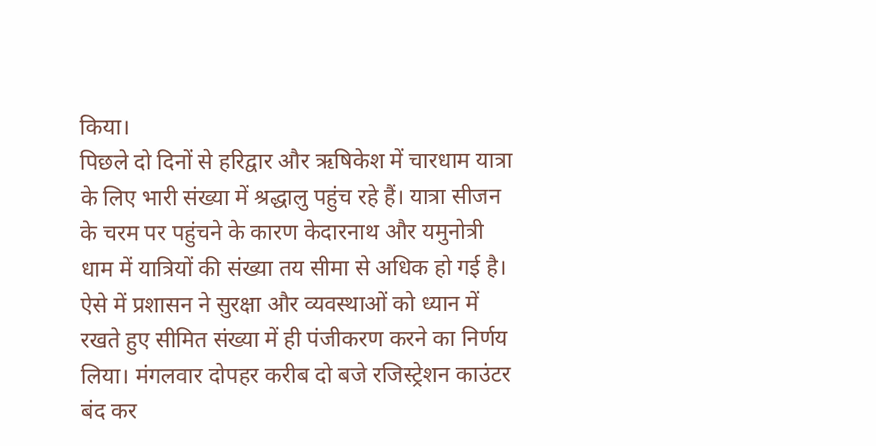किया।
पिछले दो दिनों से हरिद्वार और ऋषिकेश में चारधाम यात्रा के लिए भारी संख्या में श्रद्धालु पहुंच रहे हैं। यात्रा सीजन के चरम पर पहुंचने के कारण केदारनाथ और यमुनोत्री धाम में यात्रियों की संख्या तय सीमा से अधिक हो गई है। ऐसे में प्रशासन ने सुरक्षा और व्यवस्थाओं को ध्यान में रखते हुए सीमित संख्या में ही पंजीकरण करने का निर्णय लिया। मंगलवार दोपहर करीब दो बजे रजिस्ट्रेशन काउंटर बंद कर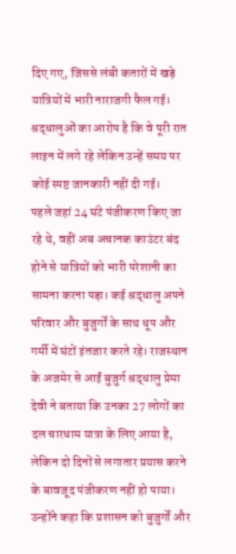दिए गए, जिससे लंबी कतारों में खड़े यात्रियों में भारी नाराजगी फैल गई। श्रद्धालुओं का आरोप है कि वे पूरी रात लाइन में लगे रहे लेकिन उन्हें समय पर कोई स्पष्ट जानकारी नहीं दी गई।
पहले जहां 24 घंटे पंजीकरण किए जा रहे थे, वहीं अब अचानक काउंटर बंद होने से यात्रियों को भारी परेशानी का सामना करना पड़ा। कई श्रद्धालु अपने परिवार और बुजुर्गों के साथ धूप और गर्मी में घंटों इंतजार करते रहे। राजस्थान के अजमेर से आईं बुजुर्ग श्रद्धालु प्रेमा देवी ने बताया कि उनका 27 लोगों का दल चारधाम यात्रा के लिए आया है, लेकिन दो दिनों से लगातार प्रयास करने के बावजूद पंजीकरण नहीं हो पाया। उन्होंने कहा कि प्रशासन को बुजुर्गों और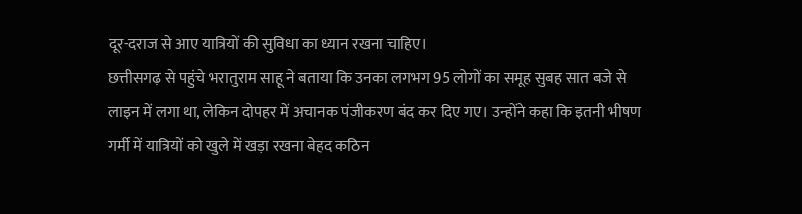दूर-दराज से आए यात्रियों की सुविधा का ध्यान रखना चाहिए।
छत्तीसगढ़ से पहुंचे भरातुराम साहू ने बताया कि उनका लगभग 95 लोगों का समूह सुबह सात बजे से लाइन में लगा था, लेकिन दोपहर में अचानक पंजीकरण बंद कर दिए गए। उन्होंने कहा कि इतनी भीषण गर्मी में यात्रियों को खुले में खड़ा रखना बेहद कठिन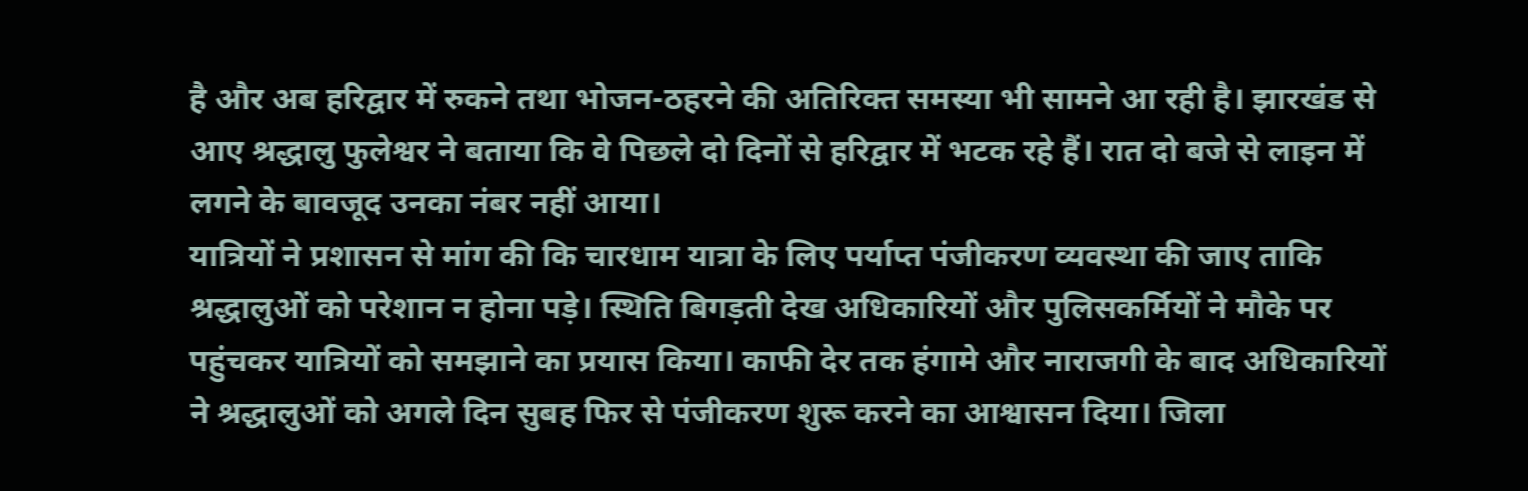है और अब हरिद्वार में रुकने तथा भोजन-ठहरने की अतिरिक्त समस्या भी सामने आ रही है। झारखंड से आए श्रद्धालु फुलेश्वर ने बताया कि वे पिछले दो दिनों से हरिद्वार में भटक रहे हैं। रात दो बजे से लाइन में लगने के बावजूद उनका नंबर नहीं आया।
यात्रियों ने प्रशासन से मांग की कि चारधाम यात्रा के लिए पर्याप्त पंजीकरण व्यवस्था की जाए ताकि श्रद्धालुओं को परेशान न होना पड़े। स्थिति बिगड़ती देख अधिकारियों और पुलिसकर्मियों ने मौके पर पहुंचकर यात्रियों को समझाने का प्रयास किया। काफी देर तक हंगामे और नाराजगी के बाद अधिकारियों ने श्रद्धालुओं को अगले दिन सुबह फिर से पंजीकरण शुरू करने का आश्वासन दिया। जिला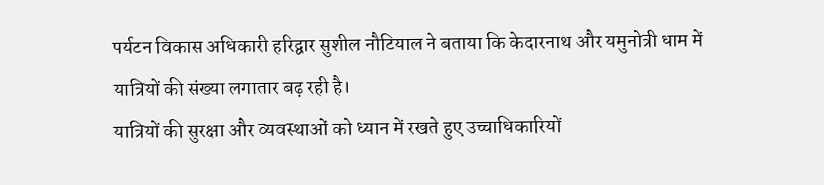पर्यटन विकास अधिकारी हरिद्वार सुशील नौटियाल ने बताया कि केदारनाथ और यमुनोत्री धाम में यात्रियों की संख्या लगातार बढ़ रही है।
यात्रियों की सुरक्षा और व्यवस्थाओं को ध्यान में रखते हुए उच्चाधिकारियों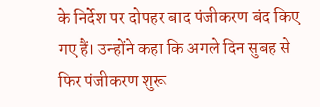के निर्देश पर दोपहर बाद पंजीकरण बंद किए गए हैं। उन्होंने कहा कि अगले दिन सुबह से फिर पंजीकरण शुरू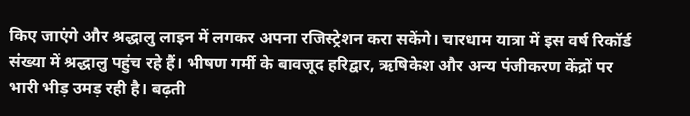किए जाएंगे और श्रद्धालु लाइन में लगकर अपना रजिस्ट्रेशन करा सकेंगे। चारधाम यात्रा में इस वर्ष रिकॉर्ड संख्या में श्रद्धालु पहुंच रहे हैं। भीषण गर्मी के बावजूद हरिद्वार, ऋषिकेश और अन्य पंजीकरण केंद्रों पर भारी भीड़ उमड़ रही है। बढ़ती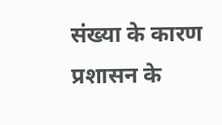संख्या के कारण प्रशासन के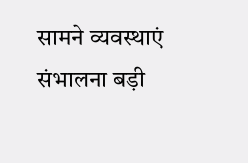सामने व्यवस्थाएं संभालना बड़ी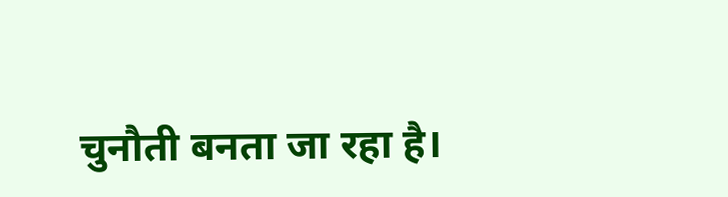चुनौती बनता जा रहा है।